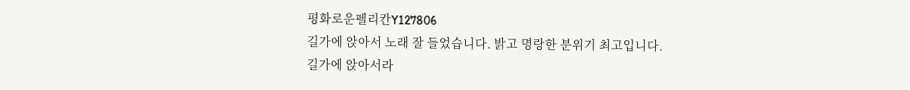평화로운펠리칸Y127806
길가에 앉아서 노래 잘 들었습니다. 밝고 명랑한 분위기 최고입니다.
길가에 앉아서라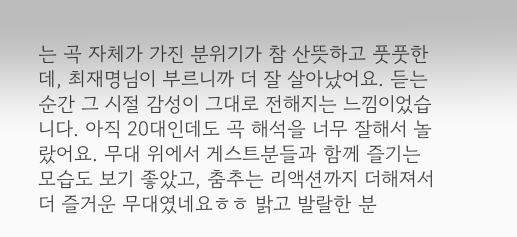는 곡 자체가 가진 분위기가 참 산뜻하고 풋풋한데, 최재명님이 부르니까 더 잘 살아났어요. 듣는 순간 그 시절 감성이 그대로 전해지는 느낌이었습니다. 아직 20대인데도 곡 해석을 너무 잘해서 놀랐어요. 무대 위에서 게스트분들과 함께 즐기는 모습도 보기 좋았고, 춤추는 리액션까지 더해져서 더 즐거운 무대였네요ㅎㅎ 밝고 발랄한 분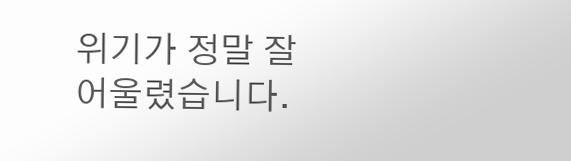위기가 정말 잘 어울렸습니다.